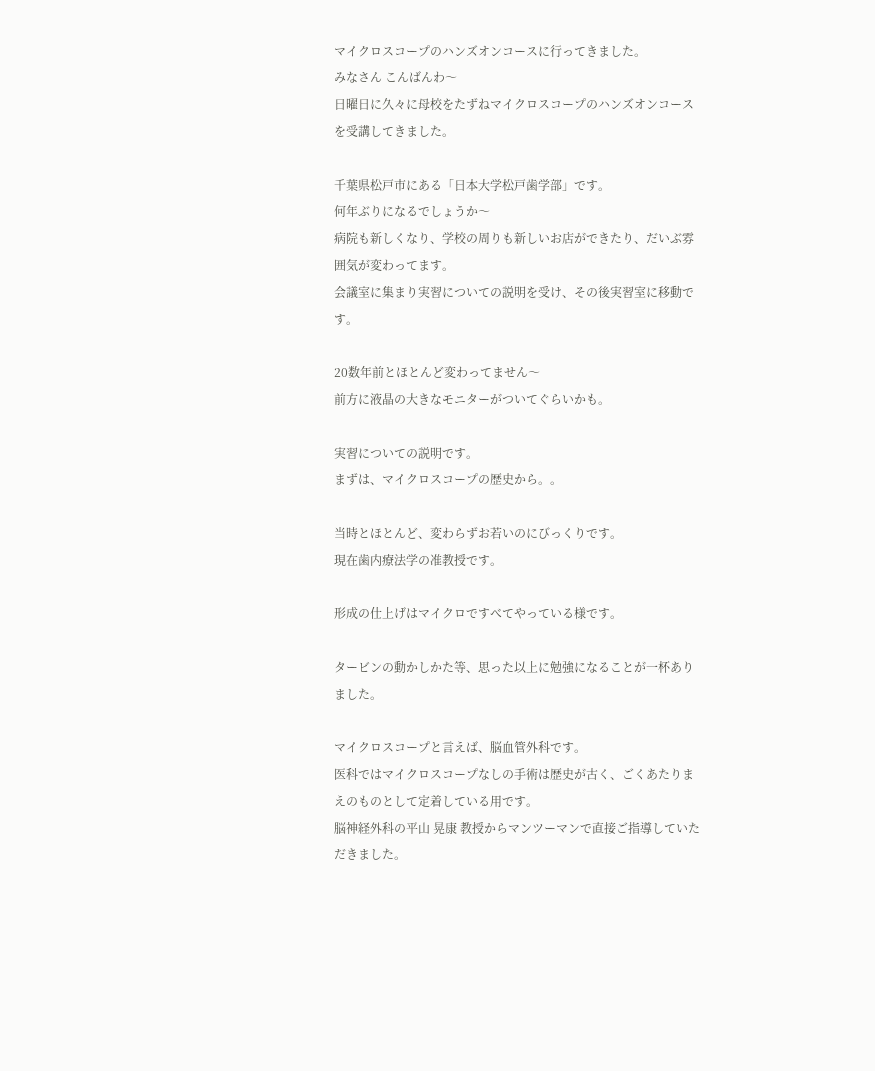マイクロスコープのハンズオンコースに行ってきました。
みなさん こんばんわ〜
日曜日に久々に母校をたずねマイクロスコープのハンズオンコースを受講してきました。

千葉県松戸市にある「日本大学松戸歯学部」です。
何年ぶりになるでしょうか〜
病院も新しくなり、学校の周りも新しいお店ができたり、だいぶ雰囲気が変わってます。
会議室に集まり実習についての説明を受け、その後実習室に移動です。

20数年前とほとんど変わってません〜
前方に液晶の大きなモニターがついてぐらいかも。

実習についての説明です。
まずは、マイクロスコープの歴史から。。

当時とほとんど、変わらずお若いのにびっくりです。
現在歯内療法学の准教授です。

形成の仕上げはマイクロですべてやっている様です。

タービンの動かしかた等、思った以上に勉強になることが一杯ありました。

マイクロスコープと言えば、脳血管外科です。
医科ではマイクロスコープなしの手術は歴史が古く、ごくあたりまえのものとして定着している用です。
脳神経外科の平山 晃康 教授からマンツーマンで直接ご指導していただきました。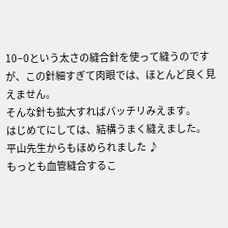10−0という太さの縫合針を使って縫うのですが、この針細すぎて肉眼では、ほとんど良く見えません。
そんな針も拡大すればバッチリみえます。
はじめてにしては、結構うまく縫えました。
平山先生からもほめられました ♪
もっとも血管縫合するこ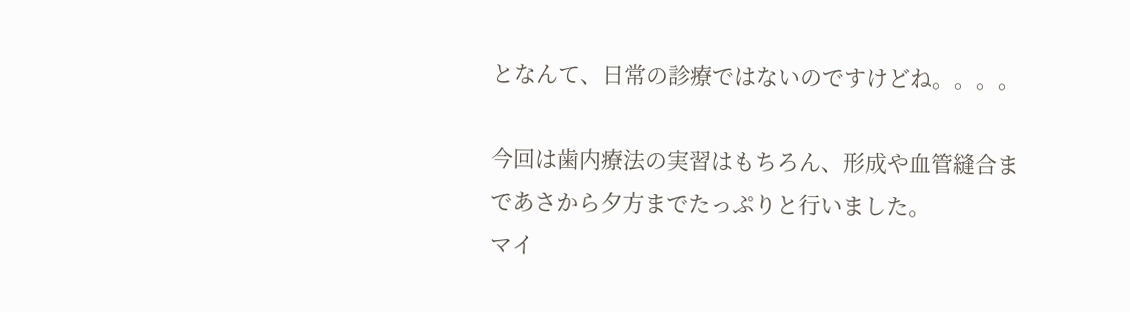となんて、日常の診療ではないのですけどね。。。。

今回は歯内療法の実習はもちろん、形成や血管縫合まであさから夕方までたっぷりと行いました。
マイ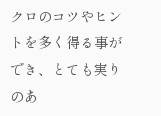クロのコツやヒントを多く得る事ができ、とても実りのあ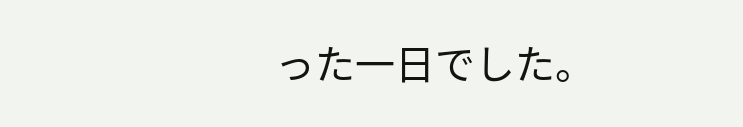った一日でした。